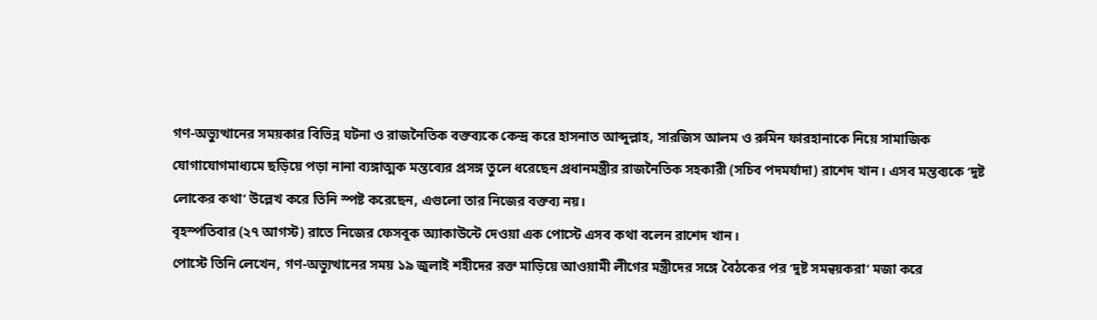গণ-অভ্যুত্থানের সময়কার বিভিন্ন ঘটনা ও রাজনৈতিক বক্তব্যকে কেন্দ্র করে হাসনাত আব্দুল্লাহ, সারজিস আলম ও রুমিন ফারহানাকে নিয়ে সামাজিক যোগাযোগমাধ্যমে ছড়িয়ে পড়া নানা ব্যঙ্গাত্মক মন্তব্যের প্রসঙ্গ তুলে ধরেছেন প্রধানমন্ত্রীর রাজনৈতিক সহকারী (সচিব পদমর্যাদা) রাশেদ খান। এসব মন্তব্যকে ‘দুষ্ট লোকের কথা’ উল্লেখ করে তিনি স্পষ্ট করেছেন, এগুলো তার নিজের বক্তব্য নয়।
বৃহস্পতিবার (২৭ আগস্ট) রাতে নিজের ফেসবুক অ্যাকাউন্টে দেওয়া এক পোস্টে এসব কথা বলেন রাশেদ খান।
পোস্টে তিনি লেখেন, গণ-অভ্যুত্থানের সময় ১৯ জুলাই শহীদের রক্ত মাড়িয়ে আওয়ামী লীগের মন্ত্রীদের সঙ্গে বৈঠকের পর ‘দুষ্ট সমন্বয়করা’ মজা করে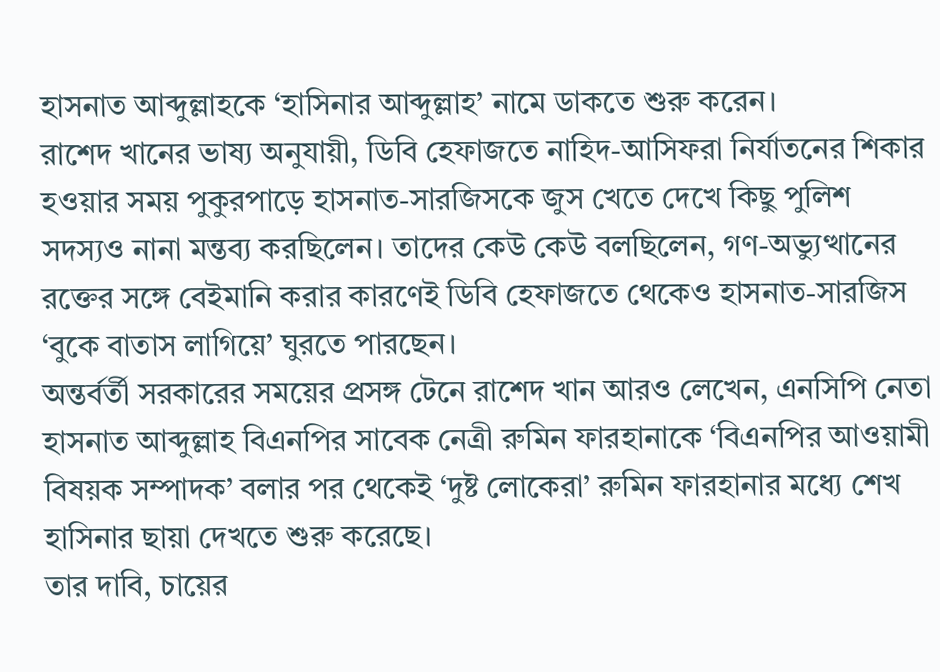হাসনাত আব্দুল্লাহকে ‘হাসিনার আব্দুল্লাহ’ নামে ডাকতে শুরু করেন।
রাশেদ খানের ভাষ্য অনুযায়ী, ডিবি হেফাজতে নাহিদ-আসিফরা নির্যাতনের শিকার হওয়ার সময় পুকুরপাড়ে হাসনাত-সারজিসকে জুস খেতে দেখে কিছু পুলিশ সদস্যও নানা মন্তব্য করছিলেন। তাদের কেউ কেউ বলছিলেন, গণ-অভ্যুত্থানের রক্তের সঙ্গে বেইমানি করার কারণেই ডিবি হেফাজতে থেকেও হাসনাত-সারজিস ‘বুকে বাতাস লাগিয়ে’ ঘুরতে পারছেন।
অন্তর্বর্তী সরকারের সময়ের প্রসঙ্গ টেনে রাশেদ খান আরও লেখেন, এনসিপি নেতা হাসনাত আব্দুল্লাহ বিএনপির সাবেক নেত্রী রুমিন ফারহানাকে ‘বিএনপির আওয়ামী বিষয়ক সম্পাদক’ বলার পর থেকেই ‘দুষ্ট লোকেরা’ রুমিন ফারহানার মধ্যে শেখ হাসিনার ছায়া দেখতে শুরু করেছে।
তার দাবি, চায়ের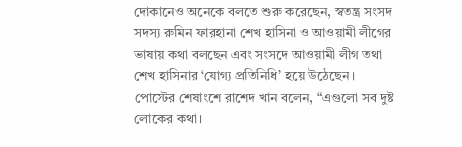দোকানেও অনেকে বলতে শুরু করেছেন, স্বতন্ত্র সংসদ সদস্য রুমিন ফারহানা শেখ হাসিনা ও আওয়ামী লীগের ভাষায় কথা বলছেন এবং সংসদে আওয়ামী লীগ তথা শেখ হাসিনার ‘যোগ্য প্রতিনিধি’ হয়ে উঠেছেন।
পোস্টের শেষাংশে রাশেদ খান বলেন, “এগুলো সব দুষ্ট লোকের কথা।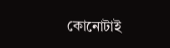কোনোটাই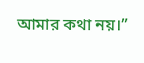আমার কথা নয়।”